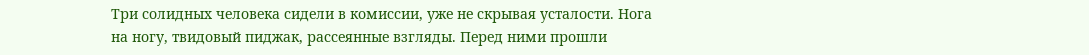Три солидных человека сидели в комиссии, уже не скрывая усталости. Нога на ногу, твидовый пиджак, рассеянные взгляды. Перед ними прошли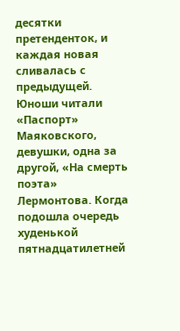десятки претенденток, и каждая новая сливалась с предыдущей. Юноши читали «Паспорт» Маяковского, девушки, одна за другой, «На смерть поэта» Лермонтова. Когда подошла очередь худенькой пятнадцатилетней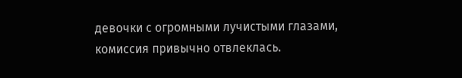девочки с огромными лучистыми глазами, комиссия привычно отвлеклась.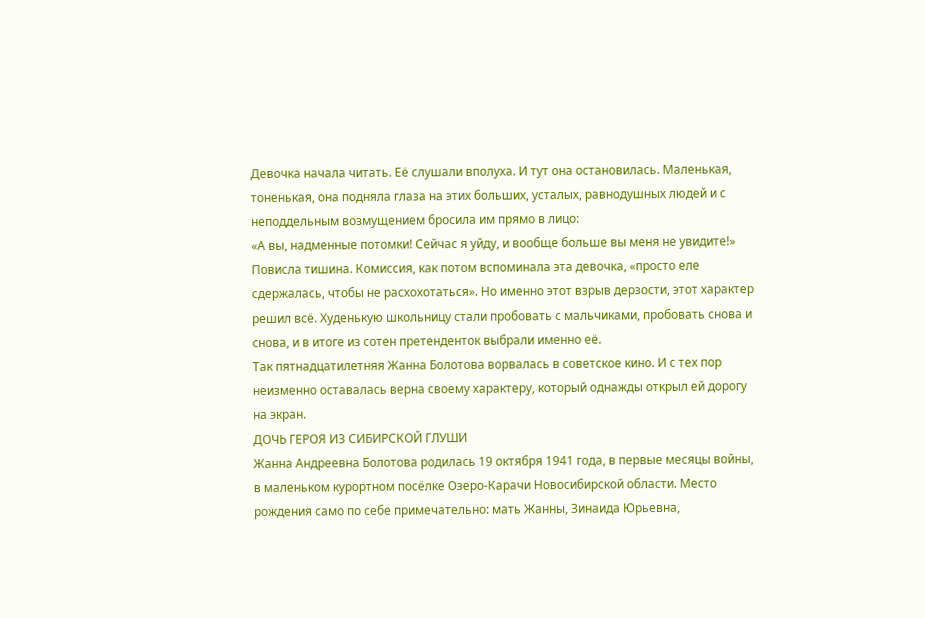Девочка начала читать. Её слушали вполуха. И тут она остановилась. Маленькая, тоненькая, она подняла глаза на этих больших, усталых, равнодушных людей и с неподдельным возмущением бросила им прямо в лицо:
«А вы, надменные потомки! Сейчас я уйду, и вообще больше вы меня не увидите!»
Повисла тишина. Комиссия, как потом вспоминала эта девочка, «просто еле сдержалась, чтобы не расхохотаться». Но именно этот взрыв дерзости, этот характер решил всё. Худенькую школьницу стали пробовать с мальчиками, пробовать снова и снова, и в итоге из сотен претенденток выбрали именно её.
Так пятнадцатилетняя Жанна Болотова ворвалась в советское кино. И с тех пор неизменно оставалась верна своему характеру, который однажды открыл ей дорогу на экран.
ДОЧЬ ГЕРОЯ ИЗ СИБИРСКОЙ ГЛУШИ
Жанна Андреевна Болотова родилась 19 октября 1941 года, в первые месяцы войны, в маленьком курортном посёлке Озеро-Карачи Новосибирской области. Место рождения само по себе примечательно: мать Жанны, Зинаида Юрьевна,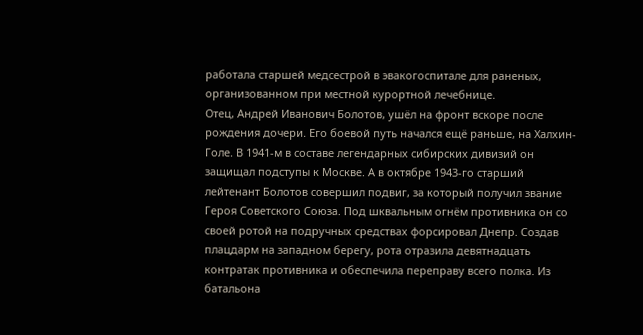работала старшей медсестрой в эвакогоспитале для раненых, организованном при местной курортной лечебнице.
Отец, Андрей Иванович Болотов, ушёл на фронт вскоре после рождения дочери. Его боевой путь начался ещё раньше, на Халхин-Голе. В 1941-м в составе легендарных сибирских дивизий он защищал подступы к Москве. А в октябре 1943-го старший лейтенант Болотов совершил подвиг, за который получил звание Героя Советского Союза. Под шквальным огнём противника он со своей ротой на подручных средствах форсировал Днепр. Создав плацдарм на западном берегу, рота отразила девятнадцать контратак противника и обеспечила переправу всего полка. Из батальона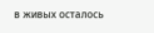в живых осталось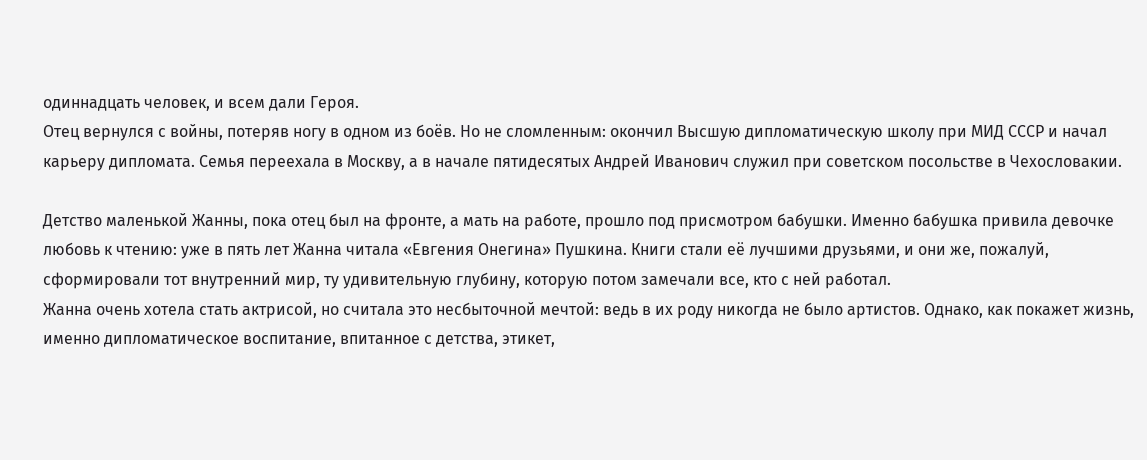одиннадцать человек, и всем дали Героя.
Отец вернулся с войны, потеряв ногу в одном из боёв. Но не сломленным: окончил Высшую дипломатическую школу при МИД СССР и начал карьеру дипломата. Семья переехала в Москву, а в начале пятидесятых Андрей Иванович служил при советском посольстве в Чехословакии.

Детство маленькой Жанны, пока отец был на фронте, а мать на работе, прошло под присмотром бабушки. Именно бабушка привила девочке любовь к чтению: уже в пять лет Жанна читала «Евгения Онегина» Пушкина. Книги стали её лучшими друзьями, и они же, пожалуй, сформировали тот внутренний мир, ту удивительную глубину, которую потом замечали все, кто с ней работал.
Жанна очень хотела стать актрисой, но считала это несбыточной мечтой: ведь в их роду никогда не было артистов. Однако, как покажет жизнь, именно дипломатическое воспитание, впитанное с детства, этикет,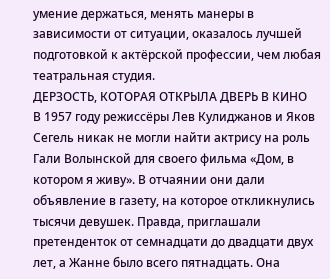умение держаться, менять манеры в зависимости от ситуации, оказалось лучшей подготовкой к актёрской профессии, чем любая театральная студия.
ДЕРЗОСТЬ, КОТОРАЯ ОТКРЫЛА ДВЕРЬ В КИНО
В 1957 году режиссёры Лев Кулиджанов и Яков Сегель никак не могли найти актрису на роль Гали Волынской для своего фильма «Дом, в котором я живу». В отчаянии они дали объявление в газету, на которое откликнулись тысячи девушек. Правда, приглашали претенденток от семнадцати до двадцати двух лет, а Жанне было всего пятнадцать. Она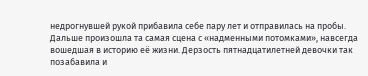недрогнувшей рукой прибавила себе пару лет и отправилась на пробы.
Дальше произошла та самая сцена с «надменными потомками», навсегда вошедшая в историю её жизни. Дерзость пятнадцатилетней девочки так позабавила и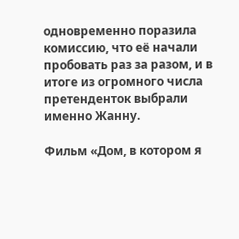одновременно поразила комиссию, что её начали пробовать раз за разом, и в итоге из огромного числа претенденток выбрали именно Жанну.

Фильм «Дом, в котором я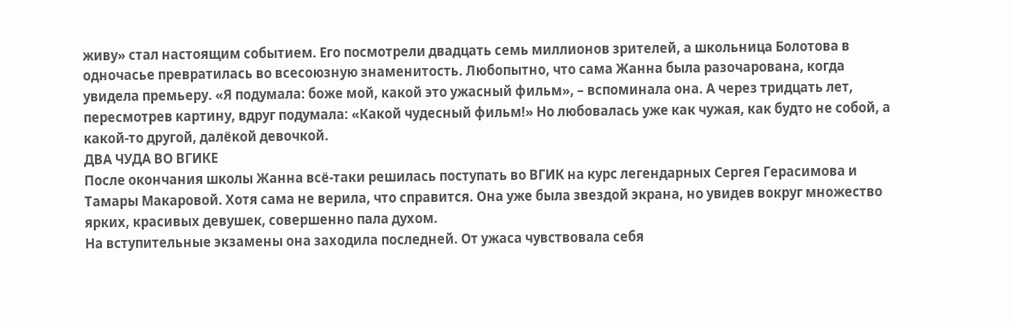живу» стал настоящим событием. Его посмотрели двадцать семь миллионов зрителей, а школьница Болотова в одночасье превратилась во всесоюзную знаменитость. Любопытно, что сама Жанна была разочарована, когда увидела премьеру. «Я подумала: боже мой, какой это ужасный фильм», – вспоминала она. А через тридцать лет, пересмотрев картину, вдруг подумала: «Какой чудесный фильм!» Но любовалась уже как чужая, как будто не собой, а какой-то другой, далёкой девочкой.
ДВА ЧУДА ВО ВГИКЕ
После окончания школы Жанна всё-таки решилась поступать во ВГИК на курс легендарных Сергея Герасимова и Тамары Макаровой. Хотя сама не верила, что справится. Она уже была звездой экрана, но увидев вокруг множество ярких, красивых девушек, совершенно пала духом.
На вступительные экзамены она заходила последней. От ужаса чувствовала себя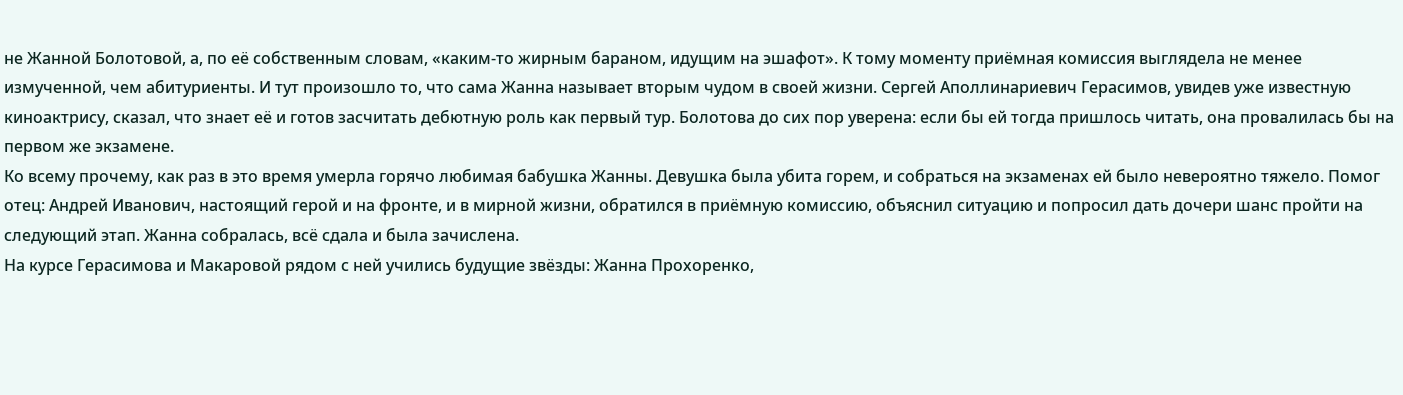не Жанной Болотовой, а, по её собственным словам, «каким-то жирным бараном, идущим на эшафот». К тому моменту приёмная комиссия выглядела не менее измученной, чем абитуриенты. И тут произошло то, что сама Жанна называет вторым чудом в своей жизни. Сергей Аполлинариевич Герасимов, увидев уже известную киноактрису, сказал, что знает её и готов засчитать дебютную роль как первый тур. Болотова до сих пор уверена: если бы ей тогда пришлось читать, она провалилась бы на первом же экзамене.
Ко всему прочему, как раз в это время умерла горячо любимая бабушка Жанны. Девушка была убита горем, и собраться на экзаменах ей было невероятно тяжело. Помог отец: Андрей Иванович, настоящий герой и на фронте, и в мирной жизни, обратился в приёмную комиссию, объяснил ситуацию и попросил дать дочери шанс пройти на следующий этап. Жанна собралась, всё сдала и была зачислена.
На курсе Герасимова и Макаровой рядом с ней учились будущие звёзды: Жанна Прохоренко,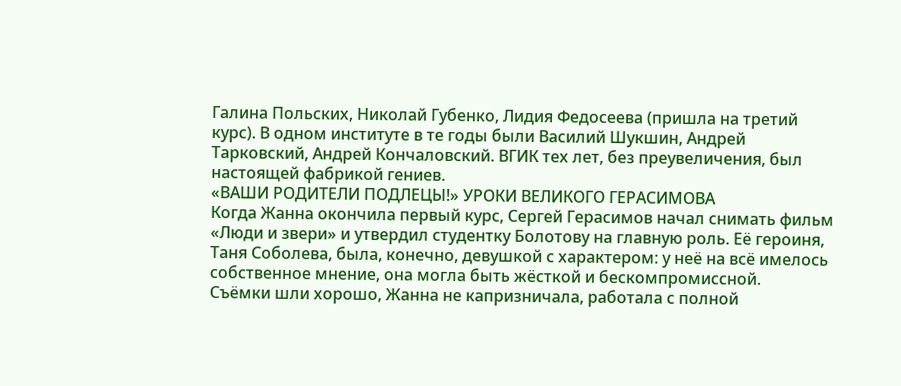Галина Польских, Николай Губенко, Лидия Федосеева (пришла на третий курс). В одном институте в те годы были Василий Шукшин, Андрей Тарковский, Андрей Кончаловский. ВГИК тех лет, без преувеличения, был настоящей фабрикой гениев.
«ВАШИ РОДИТЕЛИ ПОДЛЕЦЫ!» УРОКИ ВЕЛИКОГО ГЕРАСИМОВА
Когда Жанна окончила первый курс, Сергей Герасимов начал снимать фильм «Люди и звери» и утвердил студентку Болотову на главную роль. Её героиня, Таня Соболева, была, конечно, девушкой с характером: у неё на всё имелось собственное мнение, она могла быть жёсткой и бескомпромиссной.
Съёмки шли хорошо, Жанна не капризничала, работала с полной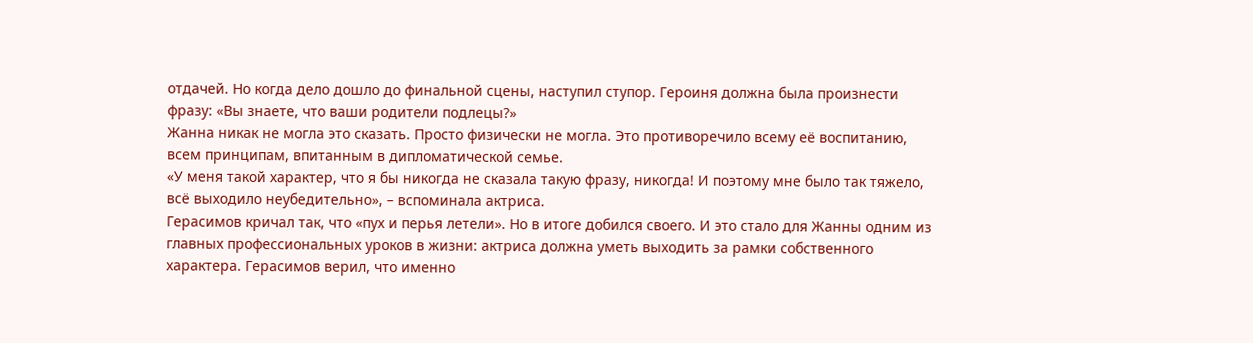отдачей. Но когда дело дошло до финальной сцены, наступил ступор. Героиня должна была произнести фразу: «Вы знаете, что ваши родители подлецы?»
Жанна никак не могла это сказать. Просто физически не могла. Это противоречило всему её воспитанию, всем принципам, впитанным в дипломатической семье.
«У меня такой характер, что я бы никогда не сказала такую фразу, никогда! И поэтому мне было так тяжело, всё выходило неубедительно», – вспоминала актриса.
Герасимов кричал так, что «пух и перья летели». Но в итоге добился своего. И это стало для Жанны одним из главных профессиональных уроков в жизни: актриса должна уметь выходить за рамки собственного характера. Герасимов верил, что именно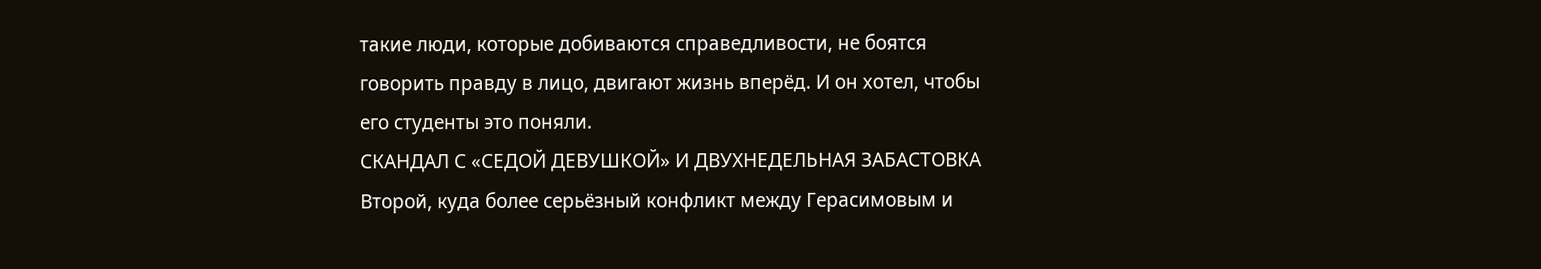такие люди, которые добиваются справедливости, не боятся говорить правду в лицо, двигают жизнь вперёд. И он хотел, чтобы его студенты это поняли.
СКАНДАЛ С «СЕДОЙ ДЕВУШКОЙ» И ДВУХНЕДЕЛЬНАЯ ЗАБАСТОВКА
Второй, куда более серьёзный конфликт между Герасимовым и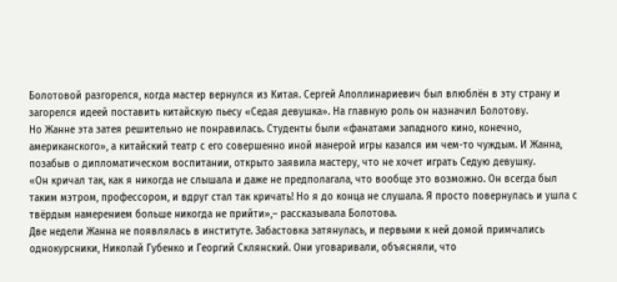Болотовой разгорелся, когда мастер вернулся из Китая. Сергей Аполлинариевич был влюблён в эту страну и загорелся идеей поставить китайскую пьесу «Седая девушка». На главную роль он назначил Болотову.
Но Жанне эта затея решительно не понравилась. Студенты были «фанатами западного кино, конечно, американского», а китайский театр с его совершенно иной манерой игры казался им чем-то чуждым. И Жанна, позабыв о дипломатическом воспитании, открыто заявила мастеру, что не хочет играть Седую девушку.
«Он кричал так, как я никогда не слышала и даже не предполагала, что вообще это возможно. Он всегда был таким мэтром, профессором, и вдруг стал так кричать! Но я до конца не слушала. Я просто повернулась и ушла с твёрдым намерением больше никогда не прийти»,– рассказывала Болотова.
Две недели Жанна не появлялась в институте. Забастовка затянулась, и первыми к ней домой примчались однокурсники, Николай Губенко и Георгий Склянский. Они уговаривали, объясняли, что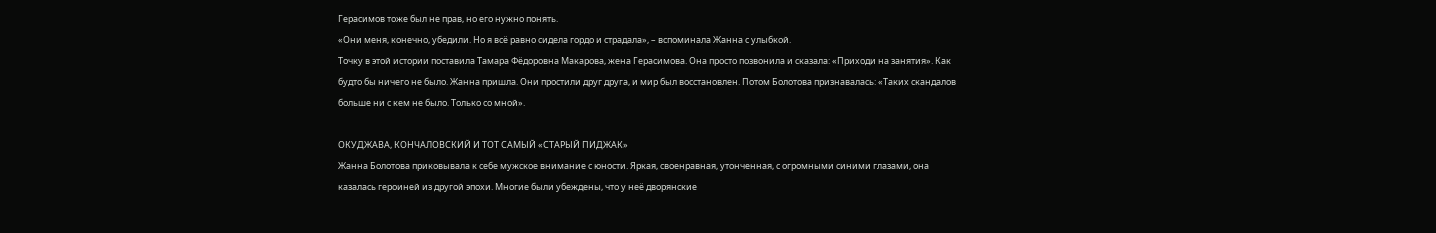Герасимов тоже был не прав, но его нужно понять.
«Они меня, конечно, убедили. Но я всё равно сидела гордо и страдала», – вспоминала Жанна с улыбкой.
Точку в этой истории поставила Тамара Фёдоровна Макарова, жена Герасимова. Она просто позвонила и сказала: «Приходи на занятия». Как будто бы ничего не было. Жанна пришла. Они простили друг друга, и мир был восстановлен. Потом Болотова признавалась: «Таких скандалов больше ни с кем не было. Только со мной».

ОКУДЖАВА, КОНЧАЛОВСКИЙ И ТОТ САМЫЙ «СТАРЫЙ ПИДЖАК»
Жанна Болотова приковывала к себе мужское внимание с юности. Яркая, своенравная, утонченная, с огромными синими глазами, она казалась героиней из другой эпохи. Многие были убеждены, что у неё дворянские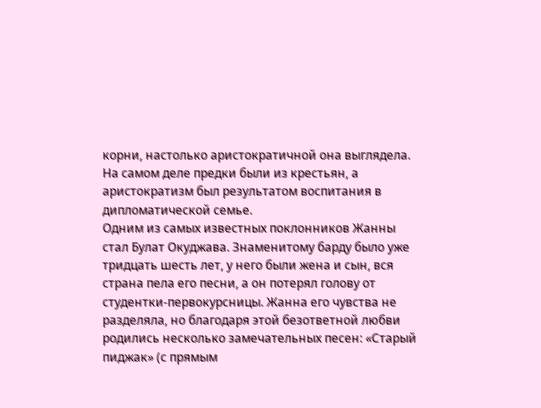корни, настолько аристократичной она выглядела. На самом деле предки были из крестьян, а аристократизм был результатом воспитания в дипломатической семье.
Одним из самых известных поклонников Жанны стал Булат Окуджава. Знаменитому барду было уже тридцать шесть лет, у него были жена и сын, вся страна пела его песни, а он потерял голову от студентки-первокурсницы. Жанна его чувства не разделяла, но благодаря этой безответной любви родились несколько замечательных песен: «Старый пиджак» (с прямым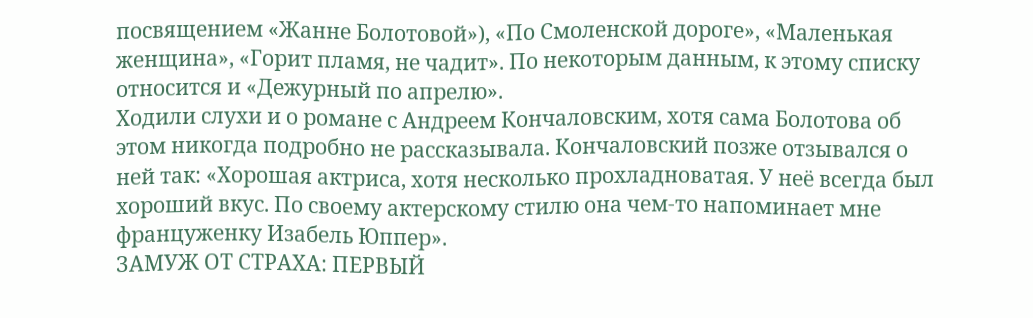посвящением «Жанне Болотовой»), «По Смоленской дороге», «Маленькая женщина», «Горит пламя, не чадит». По некоторым данным, к этому списку относится и «Дежурный по апрелю».
Ходили слухи и о романе с Андреем Кончаловским, хотя сама Болотова об этом никогда подробно не рассказывала. Кончаловский позже отзывался о ней так: «Хорошая актриса, хотя несколько прохладноватая. У неё всегда был хороший вкус. По своему актерскому стилю она чем-то напоминает мне француженку Изабель Юппер».
ЗАМУЖ ОТ СТРАХА: ПЕРВЫЙ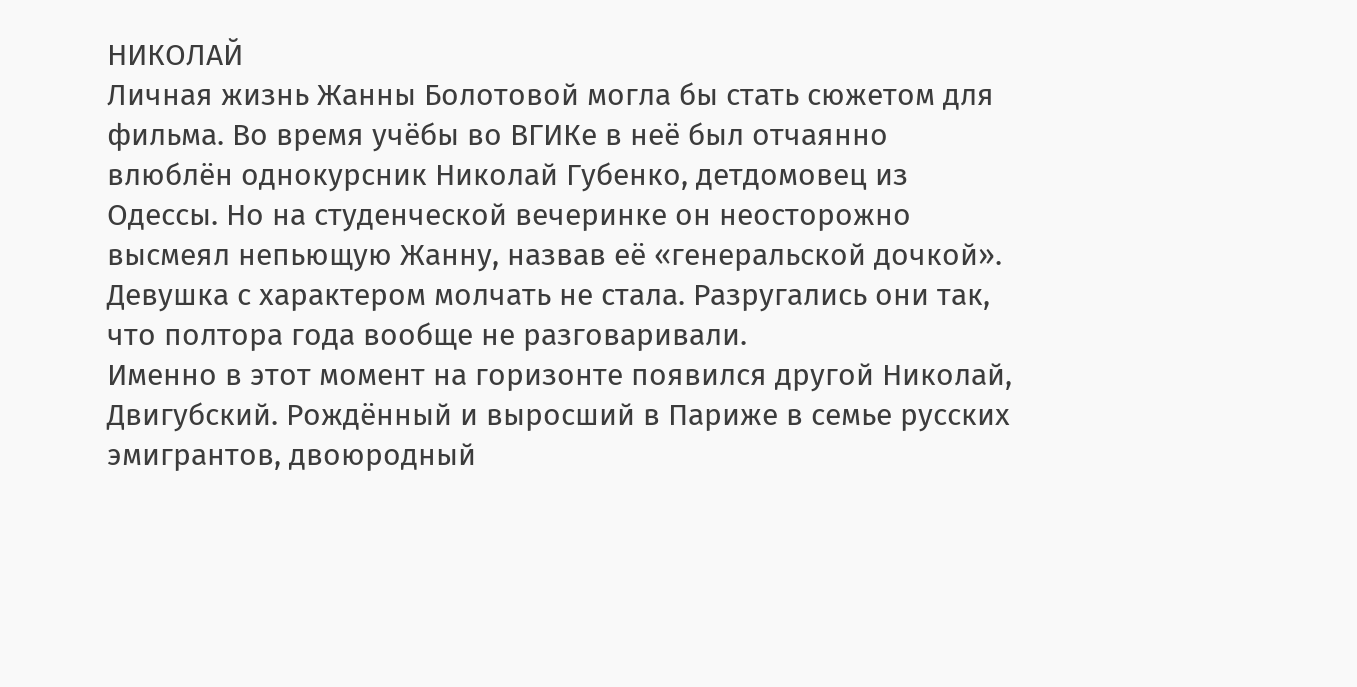НИКОЛАЙ
Личная жизнь Жанны Болотовой могла бы стать сюжетом для фильма. Во время учёбы во ВГИКе в неё был отчаянно влюблён однокурсник Николай Губенко, детдомовец из Одессы. Но на студенческой вечеринке он неосторожно высмеял непьющую Жанну, назвав её «генеральской дочкой». Девушка с характером молчать не стала. Разругались они так, что полтора года вообще не разговаривали.
Именно в этот момент на горизонте появился другой Николай, Двигубский. Рождённый и выросший в Париже в семье русских эмигрантов, двоюродный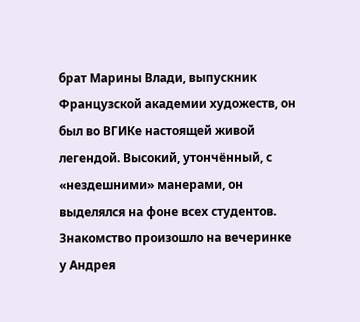брат Марины Влади, выпускник Французской академии художеств, он был во ВГИКе настоящей живой легендой. Высокий, утончённый, с «нездешними» манерами, он выделялся на фоне всех студентов. Знакомство произошло на вечеринке у Андрея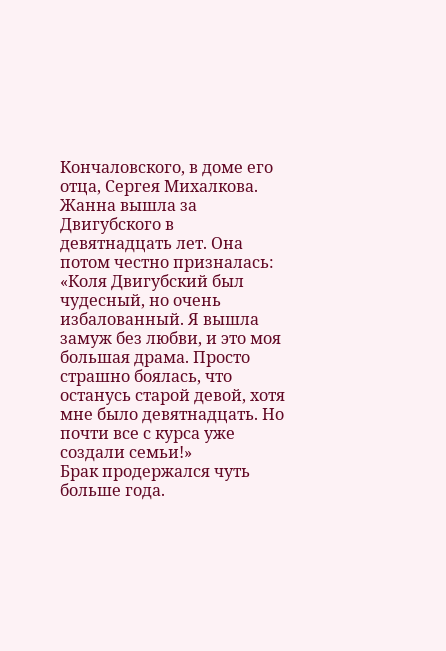Кончаловского, в доме его отца, Сергея Михалкова.
Жанна вышла за Двигубского в девятнадцать лет. Она потом честно призналась: «Коля Двигубский был чудесный, но очень избалованный. Я вышла замуж без любви, и это моя большая драма. Просто страшно боялась, что останусь старой девой, хотя мне было девятнадцать. Но почти все с курса уже создали семьи!»
Брак продержался чуть больше года.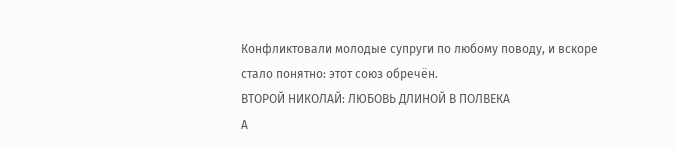Конфликтовали молодые супруги по любому поводу, и вскоре стало понятно: этот союз обречён.
ВТОРОЙ НИКОЛАЙ: ЛЮБОВЬ ДЛИНОЙ В ПОЛВЕКА
А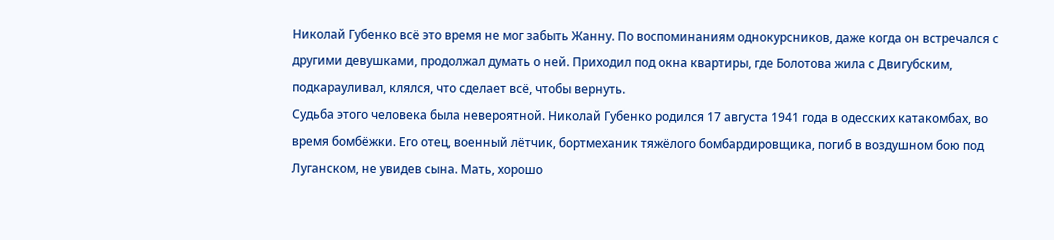Николай Губенко всё это время не мог забыть Жанну. По воспоминаниям однокурсников, даже когда он встречался с другими девушками, продолжал думать о ней. Приходил под окна квартиры, где Болотова жила с Двигубским, подкарауливал, клялся, что сделает всё, чтобы вернуть.
Судьба этого человека была невероятной. Николай Губенко родился 17 августа 1941 года в одесских катакомбах, во время бомбёжки. Его отец, военный лётчик, бортмеханик тяжёлого бомбардировщика, погиб в воздушном бою под Луганском, не увидев сына. Мать, хорошо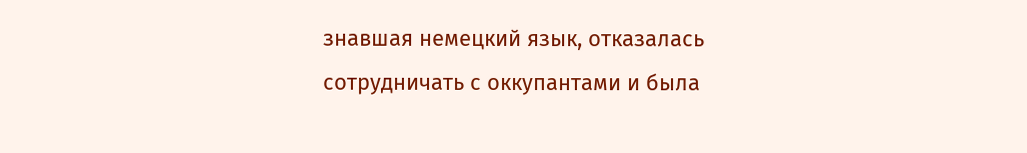знавшая немецкий язык, отказалась сотрудничать с оккупантами и была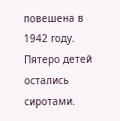повешена в 1942 году. Пятеро детей остались сиротами.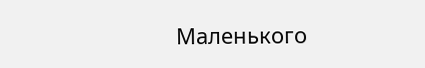Маленького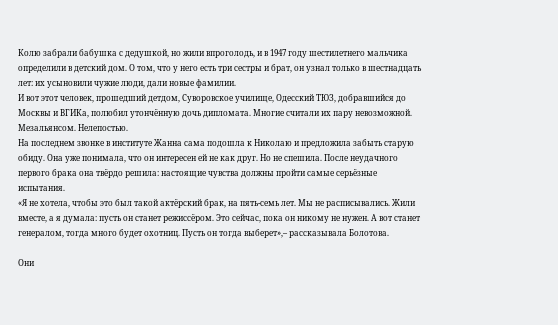Колю забрали бабушка с дедушкой, но жили впроголодь, и в 1947 году шестилетнего мальчика определили в детский дом. О том, что у него есть три сестры и брат, он узнал только в шестнадцать лет: их усыновили чужие люди, дали новые фамилии.
И вот этот человек, прошедший детдом, Суворовское училище, Одесский ТЮЗ, добравшийся до Москвы и ВГИКа, полюбил утончённую дочь дипломата. Многие считали их пару невозможной. Мезальянсом. Нелепостью.
На последнем звонке в институте Жанна сама подошла к Николаю и предложила забыть старую обиду. Она уже понимала, что он интересен ей не как друг. Но не спешила. После неудачного первого брака она твёрдо решила: настоящие чувства должны пройти самые серьёзные испытания.
«Я не хотела, чтобы это был такой актёрский брак, на пять-семь лет. Мы не расписывались. Жили вместе, а я думала: пусть он станет режиссёром. Это сейчас, пока он никому не нужен. А вот станет генералом, тогда много будет охотниц. Пусть он тогда выберет»,– рассказывала Болотова.

Они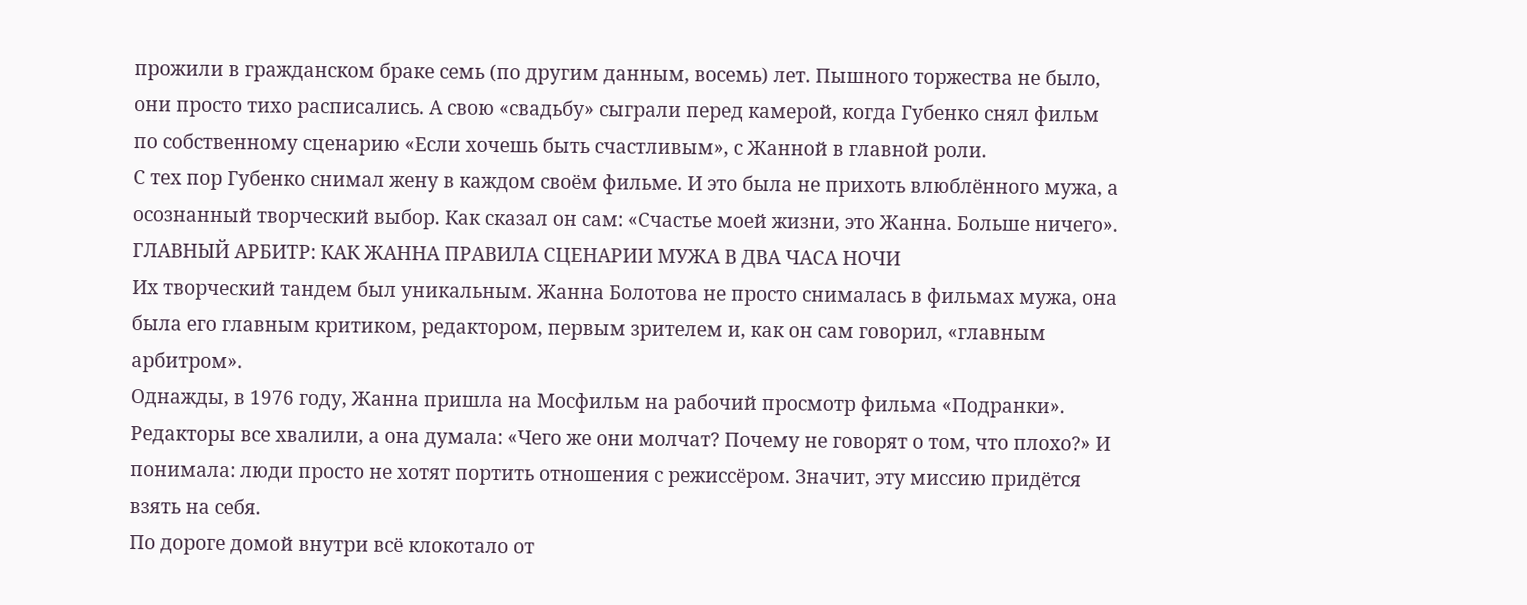прожили в гражданском браке семь (по другим данным, восемь) лет. Пышного торжества не было, они просто тихо расписались. А свою «свадьбу» сыграли перед камерой, когда Губенко снял фильм по собственному сценарию «Если хочешь быть счастливым», с Жанной в главной роли.
С тех пор Губенко снимал жену в каждом своём фильме. И это была не прихоть влюблённого мужа, а осознанный творческий выбор. Как сказал он сам: «Счастье моей жизни, это Жанна. Больше ничего».
ГЛАВНЫЙ АРБИТР: КАК ЖАННА ПРАВИЛА СЦЕНАРИИ МУЖА В ДВА ЧАСА НОЧИ
Их творческий тандем был уникальным. Жанна Болотова не просто снималась в фильмах мужа, она была его главным критиком, редактором, первым зрителем и, как он сам говорил, «главным арбитром».
Однажды, в 1976 году, Жанна пришла на Мосфильм на рабочий просмотр фильма «Подранки». Редакторы все хвалили, а она думала: «Чего же они молчат? Почему не говорят о том, что плохо?» И понимала: люди просто не хотят портить отношения с режиссёром. Значит, эту миссию придётся взять на себя.
По дороге домой внутри всё клокотало от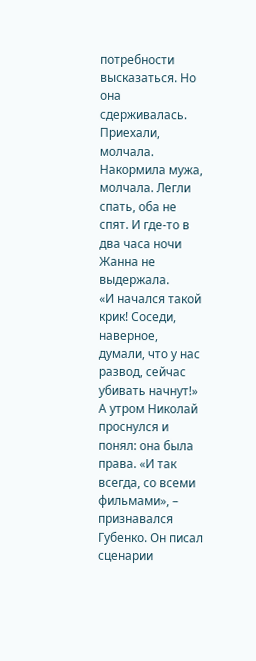потребности высказаться. Но она сдерживалась. Приехали, молчала. Накормила мужа, молчала. Легли спать, оба не спят. И где-то в два часа ночи Жанна не выдержала.
«И начался такой крик! Соседи, наверное, думали, что у нас развод, сейчас убивать начнут!»
А утром Николай проснулся и понял: она была права. «И так всегда, со всеми фильмами», – признавался Губенко. Он писал сценарии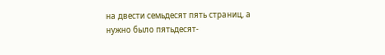на двести семьдесят пять страниц, а нужно было пятьдесят-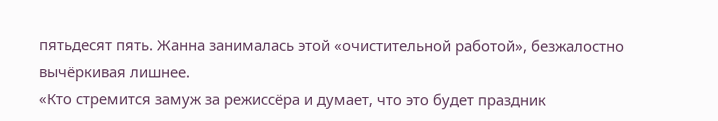пятьдесят пять. Жанна занималась этой «очистительной работой», безжалостно вычёркивая лишнее.
«Кто стремится замуж за режиссёра и думает, что это будет праздник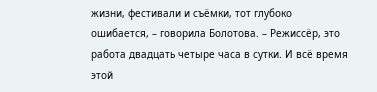жизни, фестивали и съёмки, тот глубоко ошибается, – говорила Болотова. – Режиссёр, это работа двадцать четыре часа в сутки. И всё время этой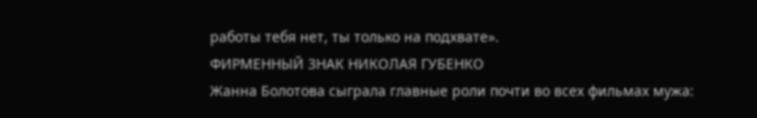работы тебя нет, ты только на подхвате».
ФИРМЕННЫЙ ЗНАК НИКОЛАЯ ГУБЕНКО
Жанна Болотова сыграла главные роли почти во всех фильмах мужа: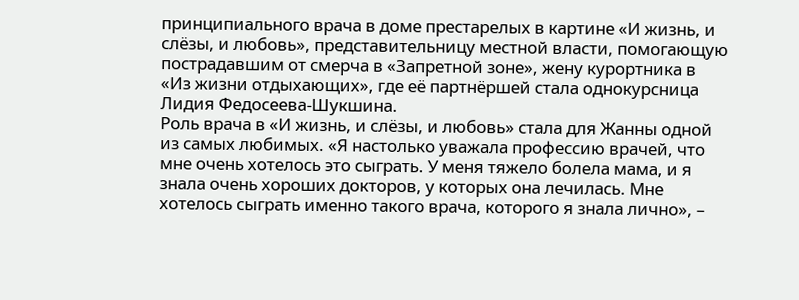принципиального врача в доме престарелых в картине «И жизнь, и слёзы, и любовь», представительницу местной власти, помогающую пострадавшим от смерча в «Запретной зоне», жену курортника в «Из жизни отдыхающих», где её партнёршей стала однокурсница Лидия Федосеева-Шукшина.
Роль врача в «И жизнь, и слёзы, и любовь» стала для Жанны одной из самых любимых. «Я настолько уважала профессию врачей, что мне очень хотелось это сыграть. У меня тяжело болела мама, и я знала очень хороших докторов, у которых она лечилась. Мне хотелось сыграть именно такого врача, которого я знала лично», –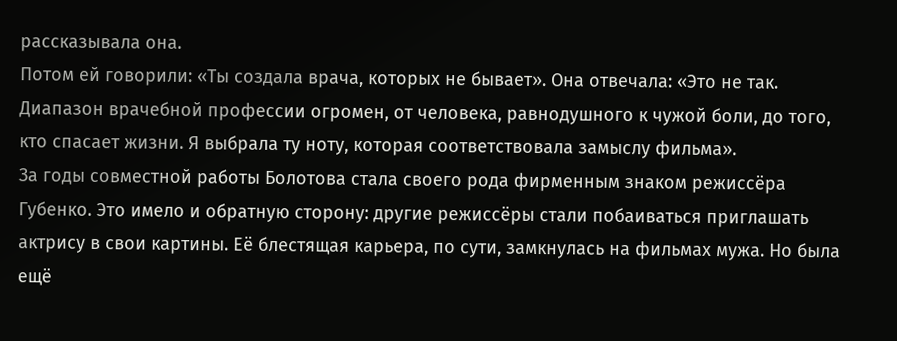рассказывала она.
Потом ей говорили: «Ты создала врача, которых не бывает». Она отвечала: «Это не так. Диапазон врачебной профессии огромен, от человека, равнодушного к чужой боли, до того, кто спасает жизни. Я выбрала ту ноту, которая соответствовала замыслу фильма».
За годы совместной работы Болотова стала своего рода фирменным знаком режиссёра Губенко. Это имело и обратную сторону: другие режиссёры стали побаиваться приглашать актрису в свои картины. Её блестящая карьера, по сути, замкнулась на фильмах мужа. Но была ещё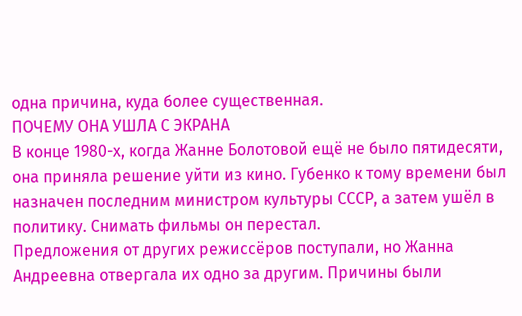одна причина, куда более существенная.
ПОЧЕМУ ОНА УШЛА С ЭКРАНА
В конце 1980-х, когда Жанне Болотовой ещё не было пятидесяти, она приняла решение уйти из кино. Губенко к тому времени был назначен последним министром культуры СССР, а затем ушёл в политику. Снимать фильмы он перестал.
Предложения от других режиссёров поступали, но Жанна Андреевна отвергала их одно за другим. Причины были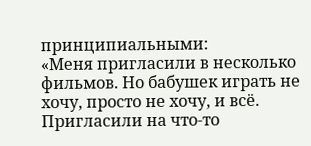принципиальными:
«Меня пригласили в несколько фильмов. Но бабушек играть не хочу, просто не хочу, и всё. Пригласили на что-то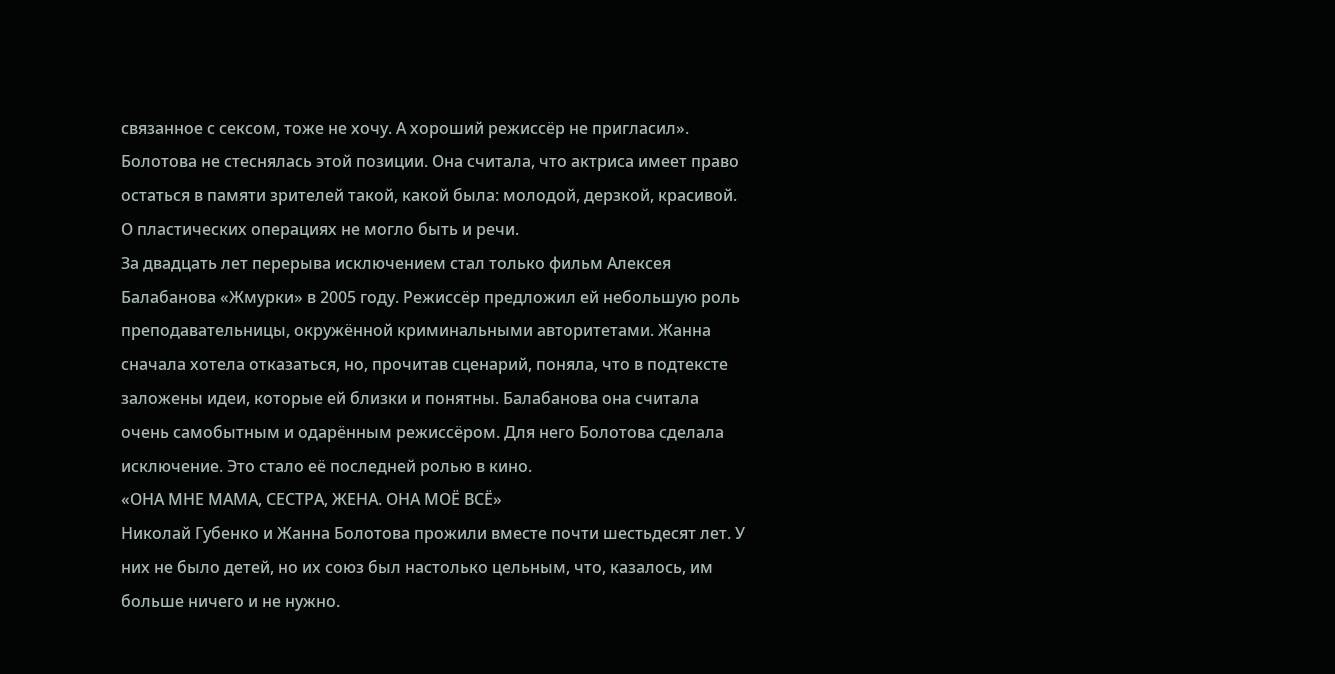связанное с сексом, тоже не хочу. А хороший режиссёр не пригласил».
Болотова не стеснялась этой позиции. Она считала, что актриса имеет право остаться в памяти зрителей такой, какой была: молодой, дерзкой, красивой. О пластических операциях не могло быть и речи.
За двадцать лет перерыва исключением стал только фильм Алексея Балабанова «Жмурки» в 2005 году. Режиссёр предложил ей небольшую роль преподавательницы, окружённой криминальными авторитетами. Жанна сначала хотела отказаться, но, прочитав сценарий, поняла, что в подтексте заложены идеи, которые ей близки и понятны. Балабанова она считала очень самобытным и одарённым режиссёром. Для него Болотова сделала исключение. Это стало её последней ролью в кино.
«ОНА МНЕ МАМА, СЕСТРА, ЖЕНА. ОНА МОЁ ВСЁ»
Николай Губенко и Жанна Болотова прожили вместе почти шестьдесят лет. У них не было детей, но их союз был настолько цельным, что, казалось, им больше ничего и не нужно.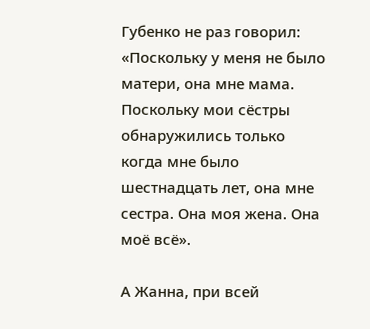Губенко не раз говорил: «Поскольку у меня не было матери, она мне мама. Поскольку мои сёстры обнаружились только когда мне было шестнадцать лет, она мне сестра. Она моя жена. Она моё всё».

А Жанна, при всей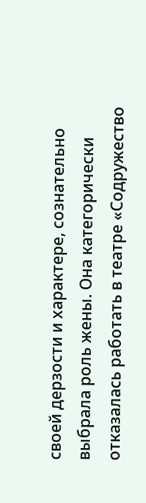своей дерзости и характере, сознательно выбрала роль жены. Она категорически отказалась работать в театре «Содружество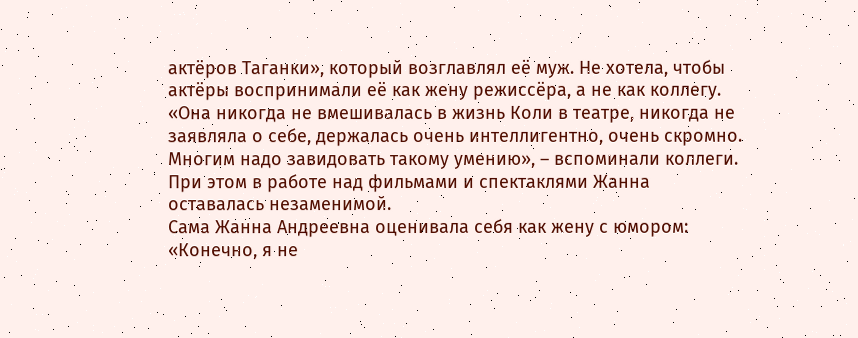актёров Таганки», который возглавлял её муж. Не хотела, чтобы актёры воспринимали её как жену режиссёра, а не как коллегу.
«Она никогда не вмешивалась в жизнь Коли в театре, никогда не заявляла о себе, держалась очень интеллигентно, очень скромно. Многим надо завидовать такому умению», – вспоминали коллеги.
При этом в работе над фильмами и спектаклями Жанна оставалась незаменимой.
Сама Жанна Андреевна оценивала себя как жену с юмором: «Конечно, я не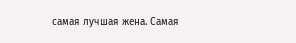самая лучшая жена. Самая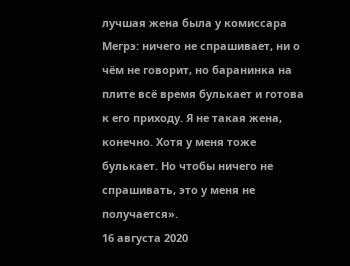лучшая жена была у комиссара Мегрэ: ничего не спрашивает, ни о чём не говорит, но баранинка на плите всё время булькает и готова к его приходу. Я не такая жена, конечно. Хотя у меня тоже булькает. Но чтобы ничего не спрашивать, это у меня не получается».
16 августа 2020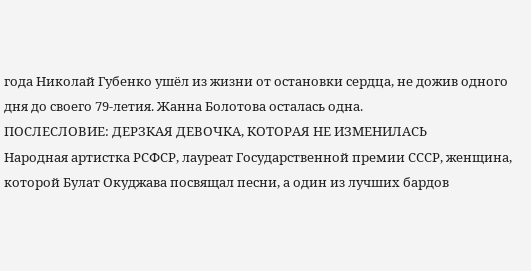года Николай Губенко ушёл из жизни от остановки сердца, не дожив одного дня до своего 79-летия. Жанна Болотова осталась одна.
ПОСЛЕСЛОВИЕ: ДЕРЗКАЯ ДЕВОЧКА, КОТОРАЯ НЕ ИЗМЕНИЛАСЬ
Народная артистка РСФСР, лауреат Государственной премии СССР, женщина, которой Булат Окуджава посвящал песни, а один из лучших бардов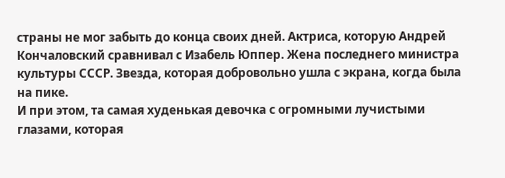страны не мог забыть до конца своих дней. Актриса, которую Андрей Кончаловский сравнивал с Изабель Юппер. Жена последнего министра культуры СССР. Звезда, которая добровольно ушла с экрана, когда была на пике.
И при этом, та самая худенькая девочка с огромными лучистыми глазами, которая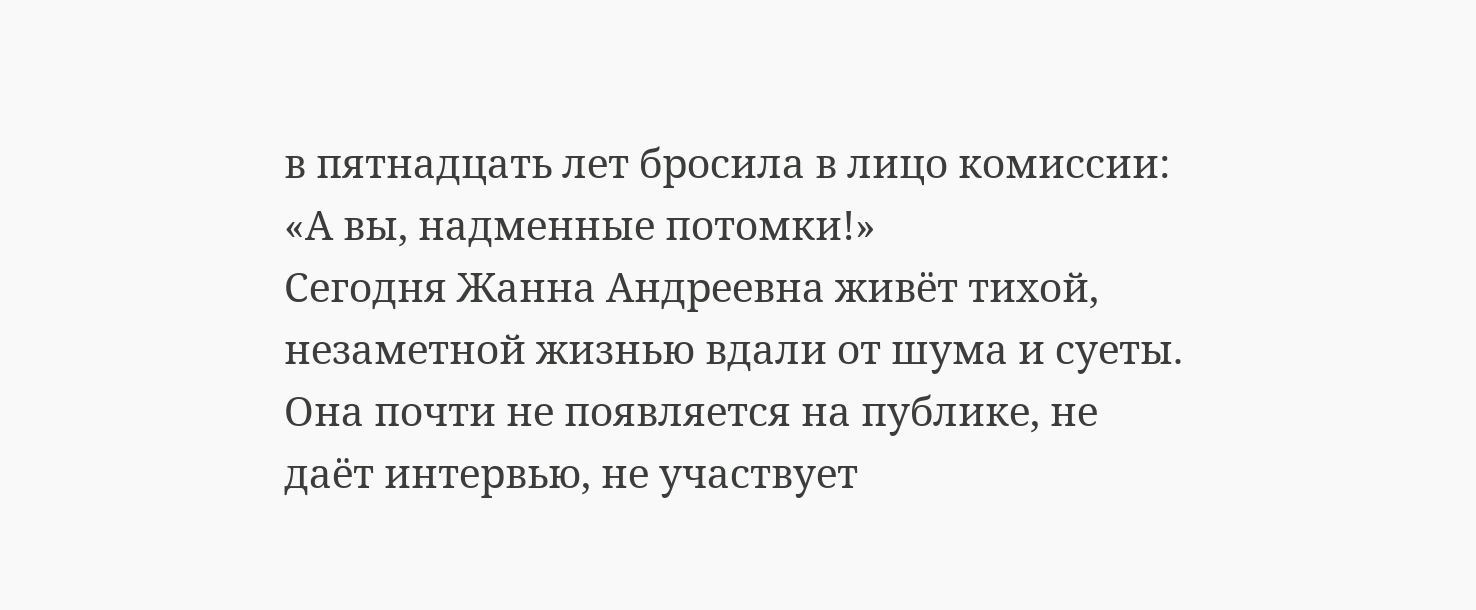в пятнадцать лет бросила в лицо комиссии: «А вы, надменные потомки!»
Сегодня Жанна Андреевна живёт тихой, незаметной жизнью вдали от шума и суеты. Она почти не появляется на публике, не даёт интервью, не участвует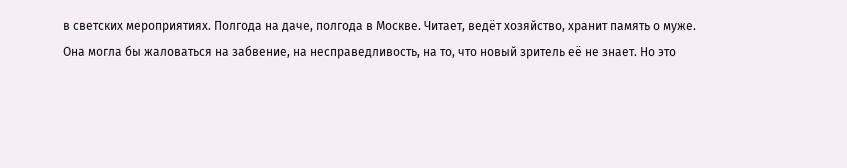в светских мероприятиях. Полгода на даче, полгода в Москве. Читает, ведёт хозяйство, хранит память о муже.
Она могла бы жаловаться на забвение, на несправедливость, на то, что новый зритель её не знает. Но это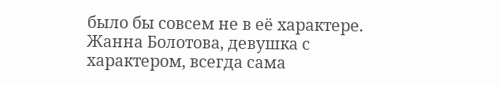было бы совсем не в её характере. Жанна Болотова, девушка с характером, всегда сама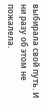выбирала свой путь. И ни разу об этом не пожалела.